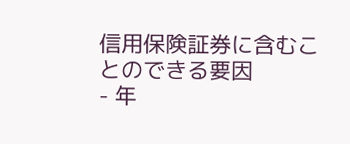信用保険証券に含むことのできる要因
- 年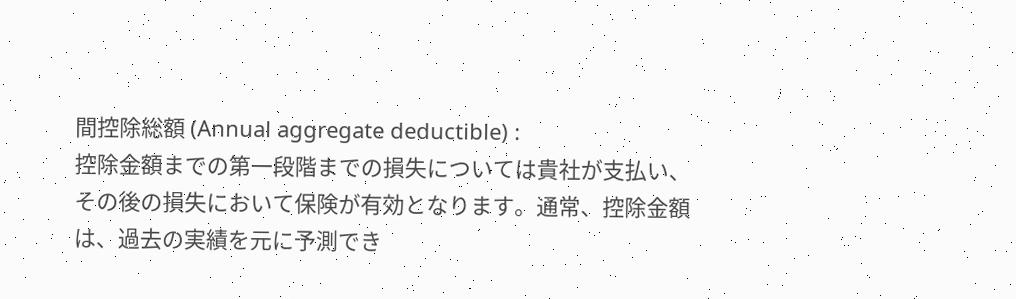間控除総額 (Annual aggregate deductible) :
控除金額までの第一段階までの損失については貴社が支払い、その後の損失において保険が有効となります。通常、控除金額は、過去の実績を元に予測でき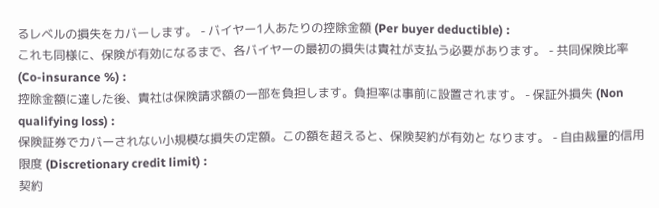るレベルの損失をカバーします。 - バイヤー1人あたりの控除金額 (Per buyer deductible) :
これも同様に、保険が有効になるまで、各バイヤーの最初の損失は貴社が支払う必要があります。 - 共同保険比率 (Co-insurance %) :
控除金額に達した後、貴社は保険請求額の一部を負担します。負担率は事前に設置されます。 - 保証外損失 (Non qualifying loss) :
保険証券でカバーされない小規模な損失の定額。この額を超えると、保険契約が有効と なります。 - 自由裁量的信用限度 (Discretionary credit limit) :
契約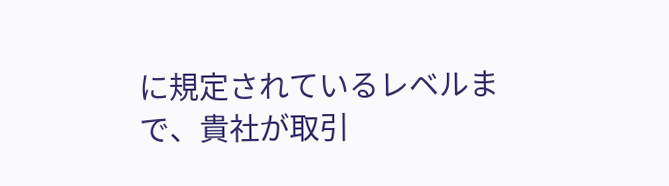に規定されているレベルまで、貴社が取引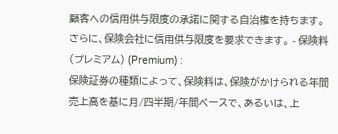顧客への信用供与限度の承諾に関する自治権を持ちます。さらに、保険会社に信用供与限度を要求できます。 - 保険料(プレミアム) (Premium) :
保険証券の種類によって、保険料は、保険がかけられる年間売上高を基に月/四半期/年間ベースで、あるいは、上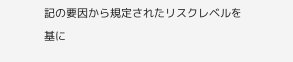記の要因から規定されたリスクレベルを基に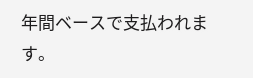年間ベースで支払われます。